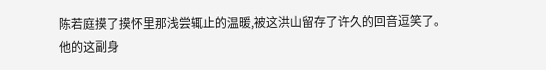陈若庭摸了摸怀里那浅尝辄止的温暖,被这洪山留存了许久的回音逗笑了。
他的这副身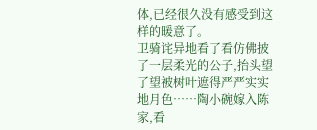体,已经很久没有感受到这样的暖意了。
卫骑诧异地看了看仿佛披了一层柔光的公子,抬头望了望被树叶遮得严严实实地月色……陶小碗嫁入陈家,看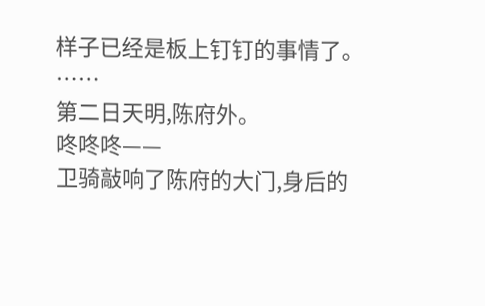样子已经是板上钉钉的事情了。
……
第二日天明,陈府外。
咚咚咚——
卫骑敲响了陈府的大门,身后的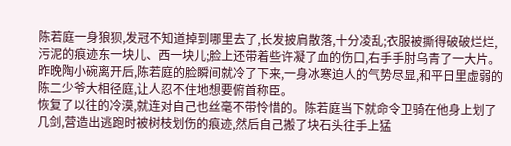陈若庭一身狼狈,发冠不知道掉到哪里去了,长发披肩散落,十分凌乱;衣服被撕得破破烂烂,污泥的痕迹东一块儿、西一块儿;脸上还带着些许凝了血的伤口,右手手肘乌青了一大片。
昨晚陶小碗离开后,陈若庭的脸瞬间就冷了下来,一身冰寒迫人的气势尽显,和平日里虚弱的陈二少爷大相径庭,让人忍不住地想要俯首称臣。
恢复了以往的冷漠,就连对自己也丝毫不带怜惜的。陈若庭当下就命令卫骑在他身上划了几剑,营造出逃跑时被树枝划伤的痕迹,然后自己搬了块石头往手上猛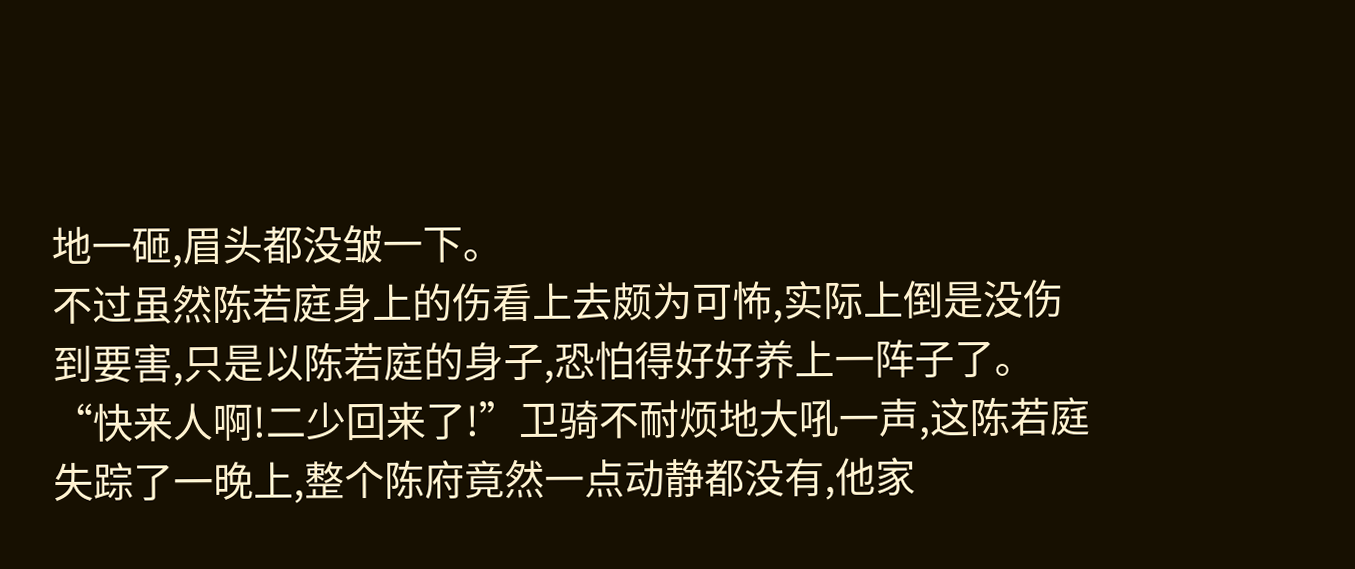地一砸,眉头都没皱一下。
不过虽然陈若庭身上的伤看上去颇为可怖,实际上倒是没伤到要害,只是以陈若庭的身子,恐怕得好好养上一阵子了。
“快来人啊!二少回来了!”卫骑不耐烦地大吼一声,这陈若庭失踪了一晚上,整个陈府竟然一点动静都没有,他家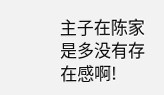主子在陈家是多没有存在感啊!